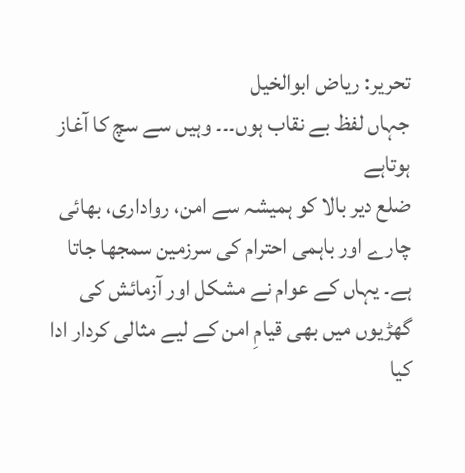تحریر: ریاض ابوالخیل
جہاں لفظ بے نقاب ہوں۔۔۔ وہیں سے سچ کا آغاز ہوتاہے
ضلع دیر بالا کو ہمیشہ سے امن، رواداری، بھائی چارے اور باہمی احترام کی سرزمین سمجھا جاتا ہے۔ یہاں کے عوام نے مشکل اور آزمائش کی گھڑیوں میں بھی قیامِ امن کے لیے مثالی کردار ادا کیا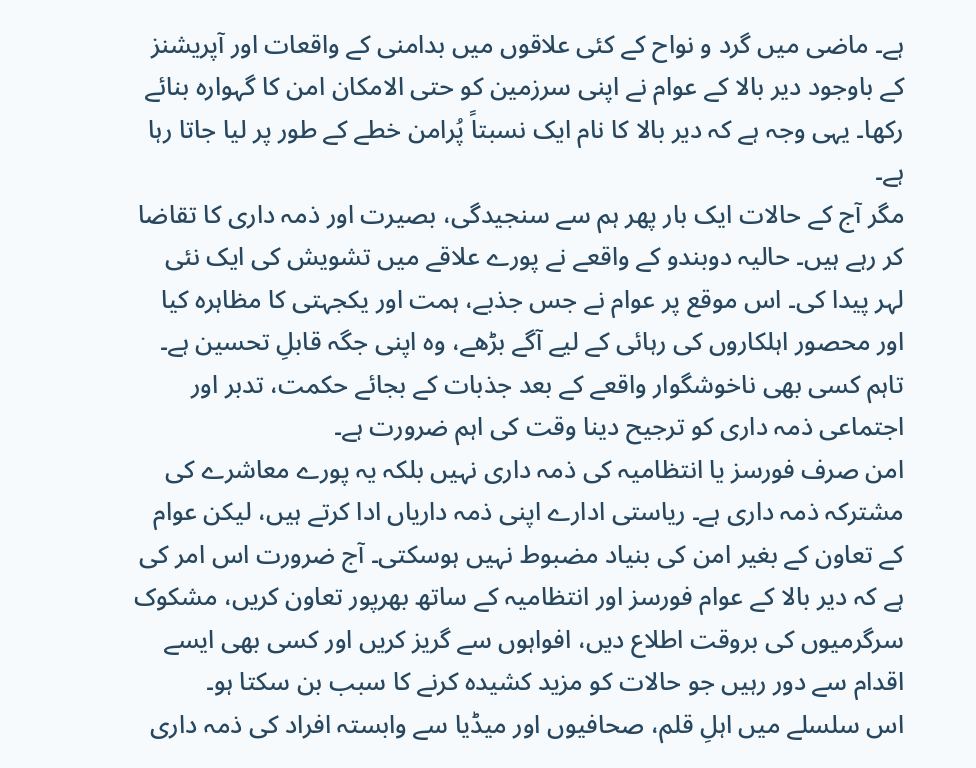ہے۔ ماضی میں گرد و نواح کے کئی علاقوں میں بدامنی کے واقعات اور آپریشنز کے باوجود دیر بالا کے عوام نے اپنی سرزمین کو حتی الامکان امن کا گہوارہ بنائے رکھا۔ یہی وجہ ہے کہ دیر بالا کا نام ایک نسبتاً پُرامن خطے کے طور پر لیا جاتا رہا ہے۔
مگر آج کے حالات ایک بار پھر ہم سے سنجیدگی، بصیرت اور ذمہ داری کا تقاضا کر رہے ہیں۔ حالیہ دوبندو کے واقعے نے پورے علاقے میں تشویش کی ایک نئی لہر پیدا کی۔ اس موقع پر عوام نے جس جذبے، ہمت اور یکجہتی کا مظاہرہ کیا اور محصور اہلکاروں کی رہائی کے لیے آگے بڑھے، وہ اپنی جگہ قابلِ تحسین ہے۔ تاہم کسی بھی ناخوشگوار واقعے کے بعد جذبات کے بجائے حکمت، تدبر اور اجتماعی ذمہ داری کو ترجیح دینا وقت کی اہم ضرورت ہے۔
امن صرف فورسز یا انتظامیہ کی ذمہ داری نہیں بلکہ یہ پورے معاشرے کی مشترکہ ذمہ داری ہے۔ ریاستی ادارے اپنی ذمہ داریاں ادا کرتے ہیں، لیکن عوام کے تعاون کے بغیر امن کی بنیاد مضبوط نہیں ہوسکتی۔ آج ضرورت اس امر کی ہے کہ دیر بالا کے عوام فورسز اور انتظامیہ کے ساتھ بھرپور تعاون کریں، مشکوک سرگرمیوں کی بروقت اطلاع دیں، افواہوں سے گریز کریں اور کسی بھی ایسے اقدام سے دور رہیں جو حالات کو مزید کشیدہ کرنے کا سبب بن سکتا ہو۔
اس سلسلے میں اہلِ قلم، صحافیوں اور میڈیا سے وابستہ افراد کی ذمہ داری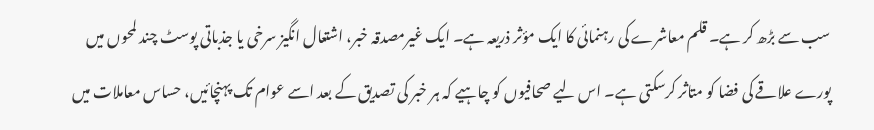سب سے بڑھ کر ہے۔ قلم معاشرے کی رہنمائی کا ایک مؤثر ذریعہ ہے۔ ایک غیرمصدقہ خبر، اشتعال انگیز سرخی یا جذباتی پوسٹ چند لمحوں میں پورے علاقے کی فضا کو متاثر کرسکتی ہے۔ اس لیے صحافیوں کو چاہیے کہ ہر خبر کی تصدیق کے بعد اسے عوام تک پہنچائیں، حساس معاملات میں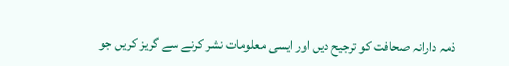ذمہ دارانہ صحافت کو ترجیح دیں اور ایسی معلومات نشر کرنے سے گریز کریں جو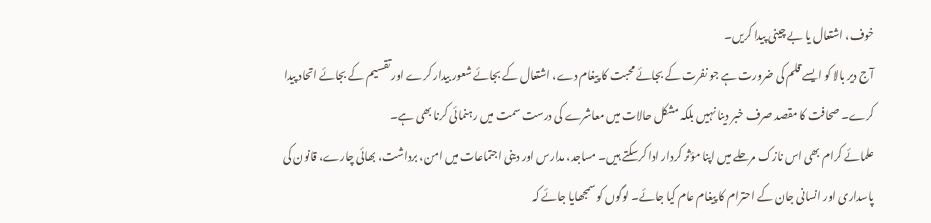خوف، اشتعال یا بے چینی پیدا کریں۔
آج دیر بالا کو ایسے قلم کی ضرورت ہے جو نفرت کے بجائے محبت کا پیغام دے، اشتعال کے بجائے شعور بیدار کرے اور تقسیم کے بجائے اتحاد پیدا کرے۔ صحافت کا مقصد صرف خبر دینا نہیں بلکہ مشکل حالات میں معاشرے کی درست سمت میں رہنمائی کرنا بھی ہے۔
علمائے کرام بھی اس نازک مرحلے میں اپنا مؤثر کردار ادا کرسکتے ہیں۔ مساجد، مدارس اور دینی اجتماعات میں امن، برداشت، بھائی چارے، قانون کی پاسداری اور انسانی جان کے احترام کا پیغام عام کیا جائے۔ لوگوں کو سمجھایا جائے کہ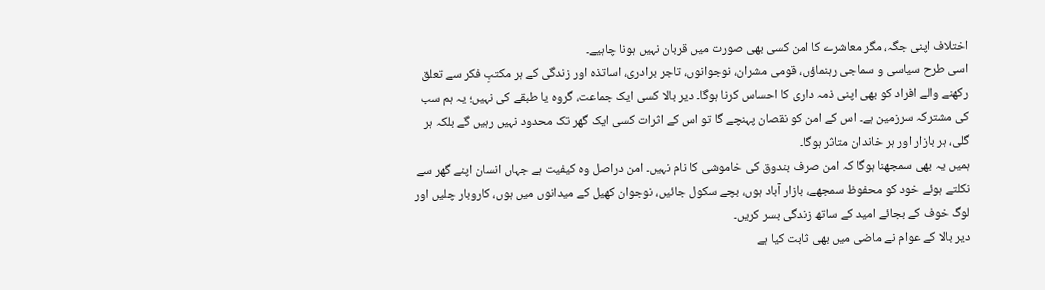اختلاف اپنی جگہ، مگر معاشرے کا امن کسی بھی صورت میں قربان نہیں ہونا چاہیے۔
اسی طرح سیاسی و سماجی رہنماؤں، قومی مشران، نوجوانوں، تاجر برادری، اساتذہ اور زندگی کے ہر مکتبِ فکر سے تعلق رکھنے والے افراد کو بھی اپنی ذمہ داری کا احساس کرنا ہوگا۔ دیر بالا کسی ایک جماعت، گروہ یا طبقے کی نہیں؛ یہ ہم سب کی مشترکہ سرزمین ہے۔ اس کے امن کو نقصان پہنچے گا تو اس کے اثرات کسی ایک گھر تک محدود نہیں رہیں گے بلکہ ہر گلی، ہر بازار اور ہر خاندان متاثر ہوگا۔
ہمیں یہ بھی سمجھنا ہوگا کہ امن صرف بندوق کی خاموشی کا نام نہیں۔ امن دراصل وہ کیفیت ہے جہاں انسان اپنے گھر سے نکلتے ہوئے خود کو محفوظ سمجھے، بازار آباد ہوں، بچے سکول جائیں، نوجوان کھیل کے میدانوں میں ہوں، کاروبار چلیں اور لوگ خوف کے بجائے امید کے ساتھ زندگی بسر کریں۔
دیر بالا کے عوام نے ماضی میں بھی ثابت کیا ہے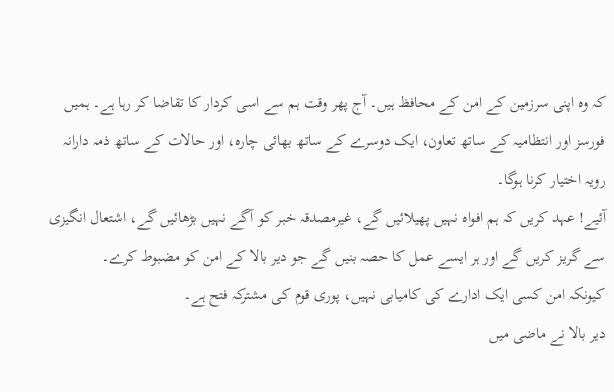کہ وہ اپنی سرزمین کے امن کے محافظ ہیں۔ آج پھر وقت ہم سے اسی کردار کا تقاضا کر رہا ہے۔ ہمیں فورسز اور انتظامیہ کے ساتھ تعاون، ایک دوسرے کے ساتھ بھائی چارہ، اور حالات کے ساتھ ذمہ دارانہ رویہ اختیار کرنا ہوگا۔
آئیے! عہد کریں کہ ہم افواہ نہیں پھیلائیں گے، غیرمصدقہ خبر کو آگے نہیں بڑھائیں گے، اشتعال انگیزی سے گریز کریں گے اور ہر ایسے عمل کا حصہ بنیں گے جو دیر بالا کے امن کو مضبوط کرے۔
کیونکہ امن کسی ایک ادارے کی کامیابی نہیں، پوری قوم کی مشترکہ فتح ہے۔
دیر بالا نے ماضی میں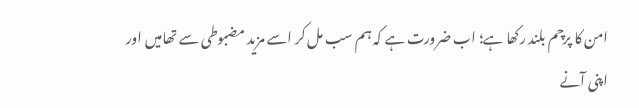امن کا پرچم بلند رکھا ہے؛ اب ضرورت ہے کہ ہم سب مل کر اسے مزید مضبوطی سے تھامیں اور اپنی آنے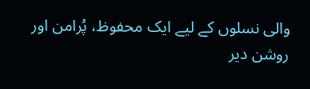والی نسلوں کے لیے ایک محفوظ، پُرامن اور روشن دیر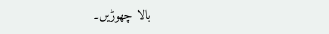بالا چھوڑیں۔